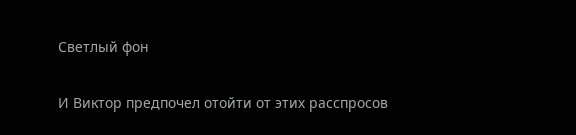Светлый фон

И Виктор предпочел отойти от этих расспросов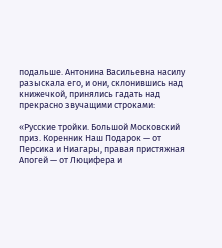подальше. Антонина Васильевна насилу разыскала его, и они, склонившись над книжечкой, принялись гадать над прекрасно звучащими строками:

«Русские тройки. Большой Московский приз. Коренник Наш Подарок — от Персика и Ниагары, правая пристяжная Апогей — от Люцифера и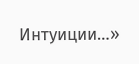Интуиции…»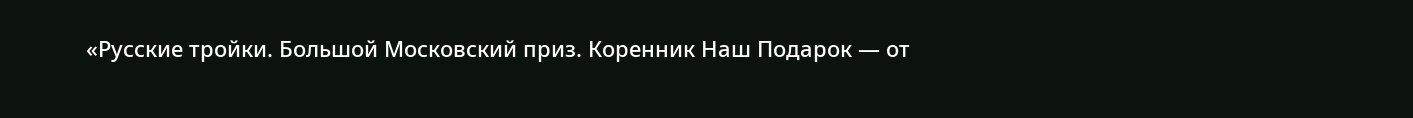«Русские тройки. Большой Московский приз. Коренник Наш Подарок — от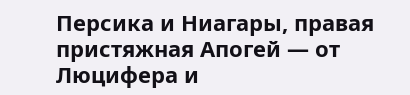Персика и Ниагары, правая пристяжная Апогей — от Люцифера и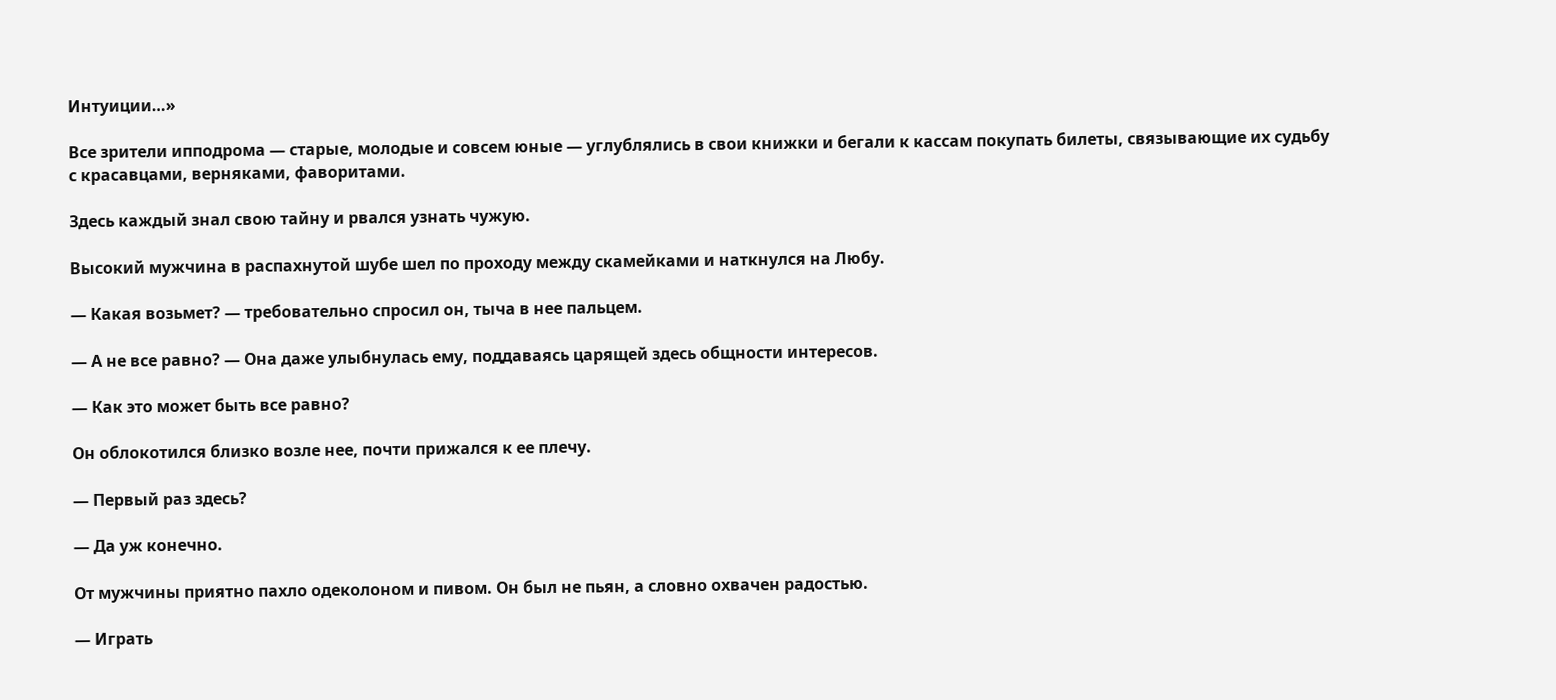Интуиции…»

Все зрители ипподрома — старые, молодые и совсем юные — углублялись в свои книжки и бегали к кассам покупать билеты, связывающие их судьбу с красавцами, верняками, фаворитами.

Здесь каждый знал свою тайну и рвался узнать чужую.

Высокий мужчина в распахнутой шубе шел по проходу между скамейками и наткнулся на Любу.

— Какая возьмет? — требовательно спросил он, тыча в нее пальцем.

— А не все равно? — Она даже улыбнулась ему, поддаваясь царящей здесь общности интересов.

— Как это может быть все равно?

Он облокотился близко возле нее, почти прижался к ее плечу.

— Первый раз здесь?

— Да уж конечно.

От мужчины приятно пахло одеколоном и пивом. Он был не пьян, а словно охвачен радостью.

— Играть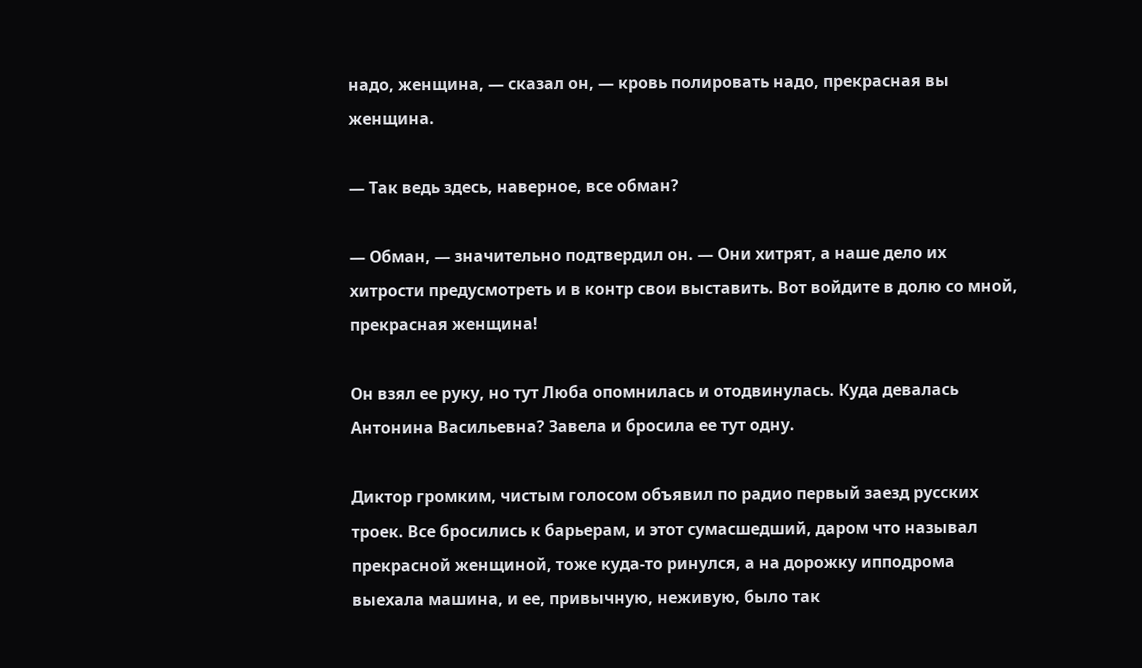надо, женщина, — сказал он, — кровь полировать надо, прекрасная вы женщина.

— Так ведь здесь, наверное, все обман?

— Обман, — значительно подтвердил он. — Они хитрят, а наше дело их хитрости предусмотреть и в контр свои выставить. Вот войдите в долю со мной, прекрасная женщина!

Он взял ее руку, но тут Люба опомнилась и отодвинулась. Куда девалась Антонина Васильевна? Завела и бросила ее тут одну.

Диктор громким, чистым голосом объявил по радио первый заезд русских троек. Все бросились к барьерам, и этот сумасшедший, даром что называл прекрасной женщиной, тоже куда-то ринулся, а на дорожку ипподрома выехала машина, и ее, привычную, неживую, было так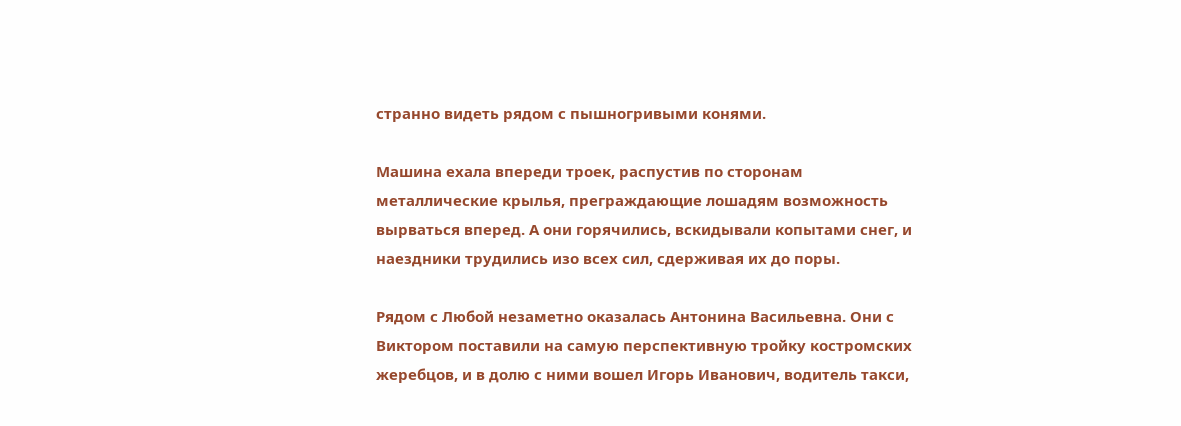странно видеть рядом с пышногривыми конями.

Машина ехала впереди троек, распустив по сторонам металлические крылья, преграждающие лошадям возможность вырваться вперед. А они горячились, вскидывали копытами снег, и наездники трудились изо всех сил, сдерживая их до поры.

Рядом с Любой незаметно оказалась Антонина Васильевна. Они с Виктором поставили на самую перспективную тройку костромских жеребцов, и в долю с ними вошел Игорь Иванович, водитель такси,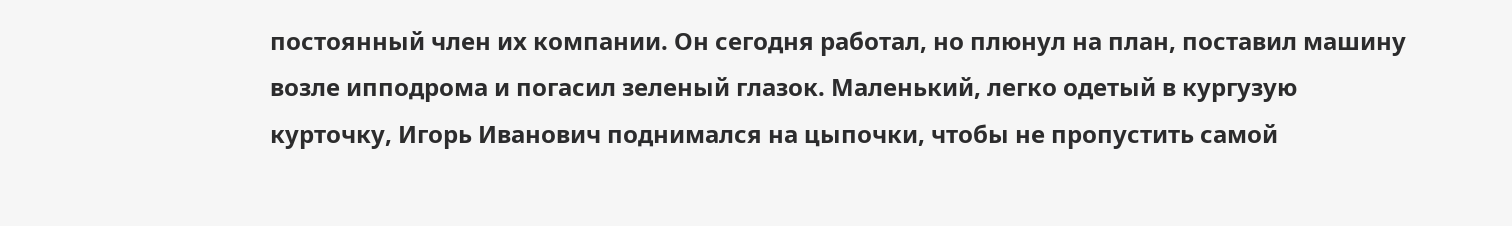постоянный член их компании. Он сегодня работал, но плюнул на план, поставил машину возле ипподрома и погасил зеленый глазок. Маленький, легко одетый в кургузую курточку, Игорь Иванович поднимался на цыпочки, чтобы не пропустить самой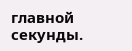главной секунды.